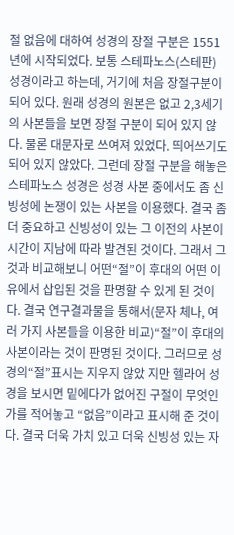절 없음에 대하여 성경의 장절 구분은 1551년에 시작되었다. 보통 스테파노스(스테판) 성경이라고 하는데, 거기에 처음 장절구분이 되어 있다. 원래 성경의 원본은 없고 2,3세기의 사본들을 보면 장절 구분이 되어 있지 않다. 물론 대문자로 쓰여져 있었다. 띄어쓰기도 되어 있지 않았다. 그런데 장절 구분을 해놓은 스테파노스 성경은 성경 사본 중에서도 좀 신빙성에 논쟁이 있는 사본을 이용했다. 결국 좀 더 중요하고 신빙성이 있는 그 이전의 사본이 시간이 지남에 따라 발견된 것이다. 그래서 그것과 비교해보니 어떤“절”이 후대의 어떤 이유에서 삽입된 것을 판명할 수 있게 된 것이다. 결국 연구결과물을 통해서(문자 체나, 여러 가지 사본들을 이용한 비교)“절”이 후대의 사본이라는 것이 판명된 것이다. 그러므로 성경의“절”표시는 지우지 않았 지만 헬라어 성경을 보시면 밑에다가 없어진 구절이 무엇인가를 적어놓고 “없음”이라고 표시해 준 것이다. 결국 더욱 가치 있고 더욱 신빙성 있는 자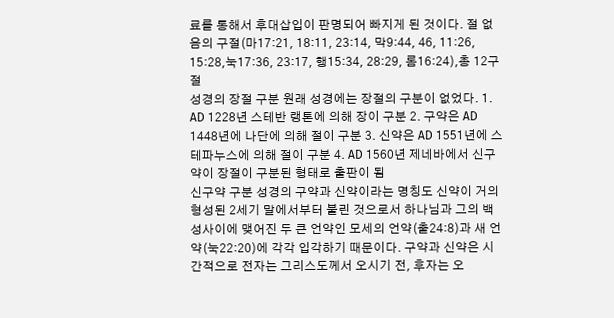료를 통해서 후대삽입이 판명되어 빠지게 된 것이다. 절 없음의 구절(마17:21, 18:11, 23:14, 막9:44, 46, 11:26, 15:28,눅17:36, 23:17, 행15:34, 28:29, 롬16:24),총 12구절
성경의 장절 구분 원래 성경에는 장절의 구분이 없었다. 1. AD 1228년 스테반 랭톤에 의해 장이 구분 2. 구약은 AD 1448년에 나단에 의해 절이 구분 3. 신약은 AD 1551년에 스테파누스에 의해 절이 구분 4. AD 1560년 제네바에서 신구약이 장절이 구분된 형태로 출판이 됨
신구약 구분 성경의 구약과 신약이라는 명칭도 신약이 거의 형성된 2세기 말에서부터 불린 것으로서 하나님과 그의 백성사이에 맺어진 두 큰 언약인 모세의 언약(출24:8)과 새 언약(눅22:20)에 각각 입각하기 때문이다. 구약과 신약은 시간적으로 전자는 그리스도께서 오시기 전, 후자는 오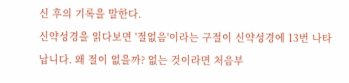신 후의 기록을 말한다.
신약성경을 읽다보면 '절없음'이라는 구절이 신약성경에 13번 나타납니다. 왜 절이 없을까? 없는 것이라면 처음부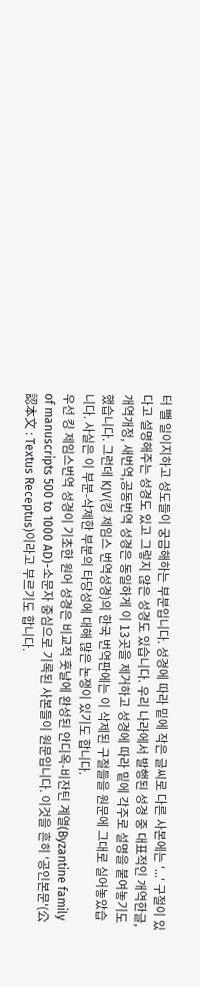터 뺄 일이지하고 성도들이 궁금해하는 부분입니다. 성경에 따라 밑에 작은 글씨로 다른 사본에는 '...' 구절이 있다고 설명해주는 성경도 있고 그렇지 않은 성경도 있습니다. 우리 나라에서 발행된 성경 중 대표적인 개역한글, 개역개정, 새번역,공동번역 성경은 동일하게 이 13곳을 제거하고 성경에 따라 밑에 각주로 설명을 붙여놓기도 했습니다. 그런데 KJV(킹 제임스 번역성경)의 한국 번역판에는 이 삭제된 구절들을 원문에 그대로 실어놓았습니다. 사실은 이 부분-삭제한 부분의 타당성에 대해 많은 논쟁이 있기도 합니다.
우선 킹 제임스번역 성경이 기초한 원어 성경은 비교적 훗날에 완성된 안디옥-비잔틴 계열(Byzantine family of manuscripts 500 to 1000 AD)-소문자 중심으로 기록된 사본들이 원문입니다. 이것을 흔히 '공인본문'(公認本文 : Textus Receptus)이라고 부르기도 합니다.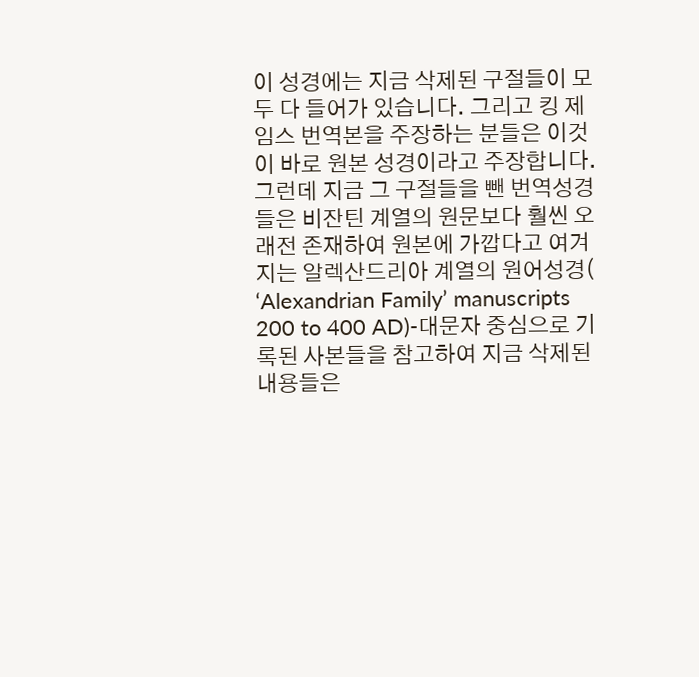이 성경에는 지금 삭제된 구절들이 모두 다 들어가 있습니다. 그리고 킹 제임스 번역본을 주장하는 분들은 이것이 바로 원본 성경이라고 주장합니다.
그런데 지금 그 구절들을 뺀 번역성경들은 비잔틴 계열의 원문보다 훨씬 오래전 존재하여 원본에 가깝다고 여겨지는 알렉산드리아 계열의 원어성경( ‘Alexandrian Family’ manuscripts 200 to 400 AD)-대문자 중심으로 기록된 사본들을 참고하여 지금 삭제된 내용들은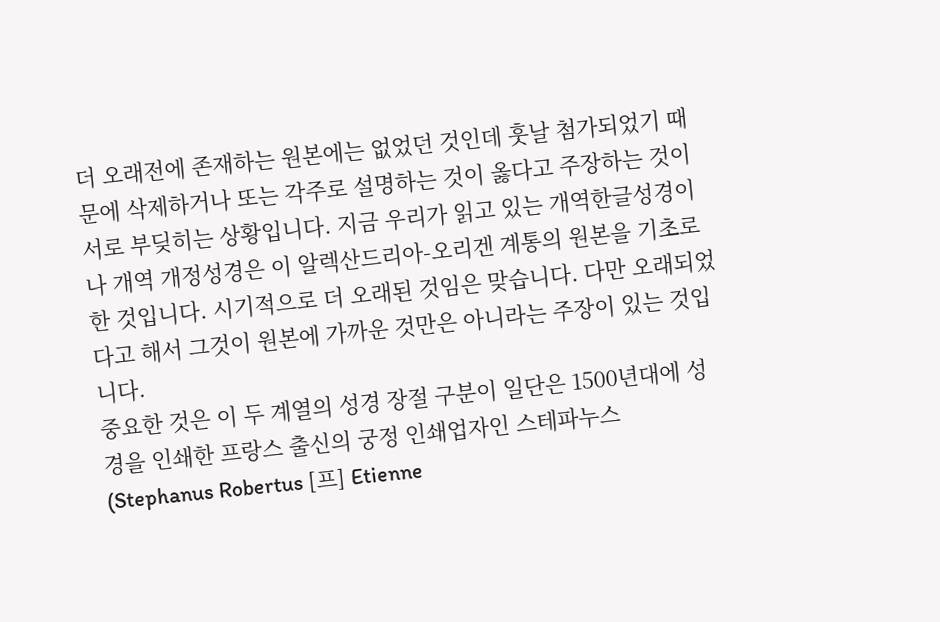더 오래전에 존재하는 원본에는 없었던 것인데 훗날 첨가되었기 때문에 삭제하거나 또는 각주로 설명하는 것이 옳다고 주장하는 것이 서로 부딪히는 상황입니다. 지금 우리가 읽고 있는 개역한글성경이나 개역 개정성경은 이 알렉산드리아-오리겐 계통의 원본을 기초로 한 것입니다. 시기적으로 더 오래된 것임은 맞습니다. 다만 오래되었다고 해서 그것이 원본에 가까운 것만은 아니라는 주장이 있는 것입니다.
중요한 것은 이 두 계열의 성경 장절 구분이 일단은 1500년대에 성경을 인쇄한 프랑스 출신의 궁정 인쇄업자인 스테파누스 (Stephanus Robertus [프] Etienne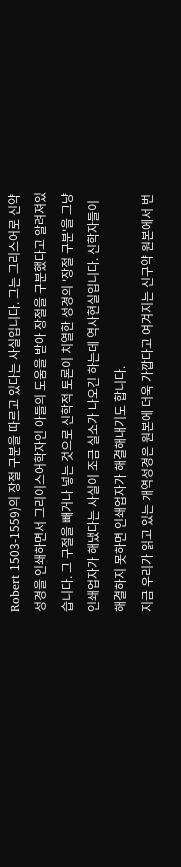Robert 1503-1559)의 장절 구분을 따르고 있다는 사실입니다. 그는 그리스어로 신약성경을 인쇄하면서 그리이스어학자인 아들의 도움을 받아 장절을 구분했다고 알려져있습니다. 그 구절을 빼거나 넣는 것으로 신학적 토론이 치열한 성경의 '장절 구분'을 그냥 인쇄업자가 해냈다는 사실이 조금 실소가 나오긴 하는데 역사현실입니다. 신학자들이 해결하지 못하면 인쇄업자가 해결해내기도 합니다.
지금 우리가 읽고 있는 개역성경은 원본에 더욱 가깝다고 여겨지는 신구약 원본에서 번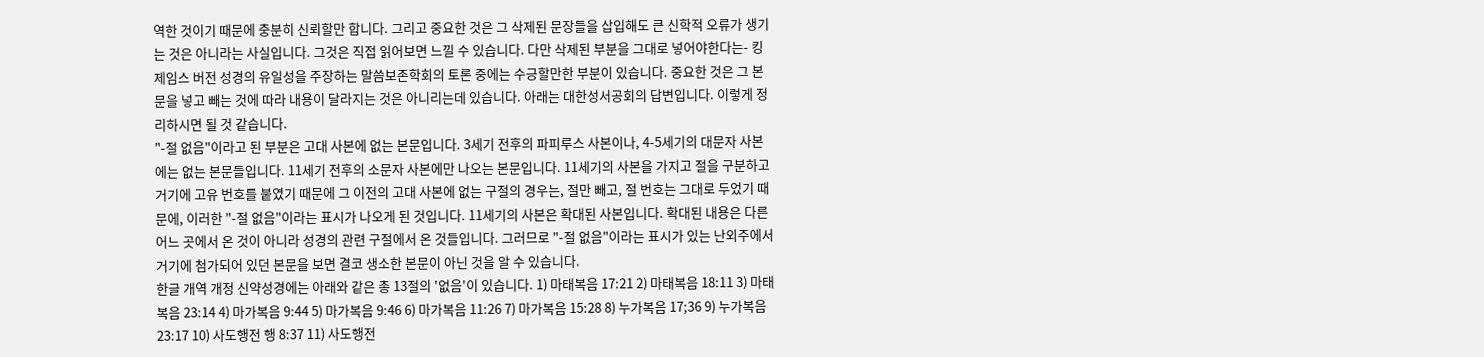역한 것이기 때문에 충분히 신뢰할만 합니다. 그리고 중요한 것은 그 삭제된 문장들을 삽입해도 큰 신학적 오류가 생기는 것은 아니라는 사실입니다. 그것은 직접 읽어보면 느낄 수 있습니다. 다만 삭제된 부분을 그대로 넣어야한다는- 킹제임스 버전 성경의 유일성을 주장하는 말씀보존학회의 토론 중에는 수긍할만한 부분이 있습니다. 중요한 것은 그 본문을 넣고 빼는 것에 따라 내용이 달라지는 것은 아니리는데 있습니다. 아래는 대한성서공회의 답변입니다. 이렇게 정리하시면 될 것 같습니다.
"-절 없음"이라고 된 부분은 고대 사본에 없는 본문입니다. 3세기 전후의 파피루스 사본이나, 4-5세기의 대문자 사본에는 없는 본문들입니다. 11세기 전후의 소문자 사본에만 나오는 본문입니다. 11세기의 사본을 가지고 절을 구분하고 거기에 고유 번호를 붙였기 때문에 그 이전의 고대 사본에 없는 구절의 경우는, 절만 빼고, 절 번호는 그대로 두었기 때문에, 이러한 "-절 없음"이라는 표시가 나오게 된 것입니다. 11세기의 사본은 확대된 사본입니다. 확대된 내용은 다른 어느 곳에서 온 것이 아니라 성경의 관련 구절에서 온 것들입니다. 그러므로 "-절 없음"이라는 표시가 있는 난외주에서 거기에 첨가되어 있던 본문을 보면 결코 생소한 본문이 아닌 것을 알 수 있습니다.
한글 개역 개정 신약성경에는 아래와 같은 총 13절의 '없음'이 있습니다. 1) 마태복음 17:21 2) 마태복음 18:11 3) 마태복음 23:14 4) 마가복음 9:44 5) 마가복음 9:46 6) 마가복음 11:26 7) 마가복음 15:28 8) 누가복음 17;36 9) 누가복음 23:17 10) 사도행전 행 8:37 11) 사도행전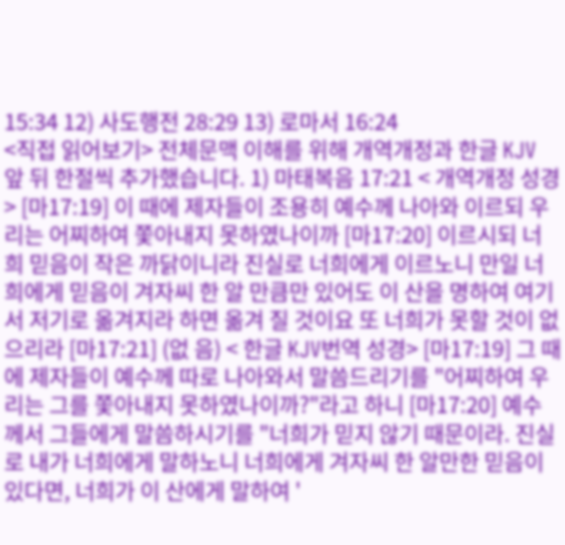15:34 12) 사도행전 28:29 13) 로마서 16:24
<직접 읽어보기> 전체문맥 이해를 위해 개역개정과 한글 KJV 앞 뒤 한절씩 추가했습니다. 1) 마태복음 17:21 < 개역개정 성경> [마17:19] 이 때에 제자들이 조용히 예수께 나아와 이르되 우리는 어찌하여 쫓아내지 못하였나이까 [마17:20] 이르시되 너희 믿음이 작은 까닭이니라 진실로 너희에게 이르노니 만일 너희에게 믿음이 겨자씨 한 알 만큼만 있어도 이 산을 명하여 여기서 저기로 옮겨지라 하면 옮겨 질 것이요 또 너희가 못할 것이 없으리라 [마17:21] (없 음) < 한글 KJV번역 성경> [마17:19] 그 때에 제자들이 예수께 따로 나아와서 말씀드리기를 "어찌하여 우리는 그를 쫓아내지 못하였나이까?"라고 하니 [마17:20] 예수께서 그들에게 말씀하시기를 "너희가 믿지 않기 때문이라. 진실로 내가 너희에게 말하노니 너희에게 겨자씨 한 알만한 믿음이 있다면, 너희가 이 산에게 말하여 '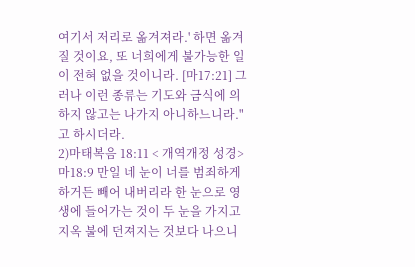여기서 저리로 옮겨져라.' 하면 옮겨질 것이요, 또 너희에게 불가능한 일이 전혀 없을 것이니라. [마17:21] 그러나 이런 종류는 기도와 금식에 의하지 않고는 나가지 아니하느니라."고 하시더라.
2)마태복음 18:11 < 개역개정 성경> 마18:9 만일 네 눈이 너를 범죄하게 하거든 빼어 내버리라 한 눈으로 영생에 들어가는 것이 두 눈을 가지고 지옥 불에 던져지는 것보다 나으니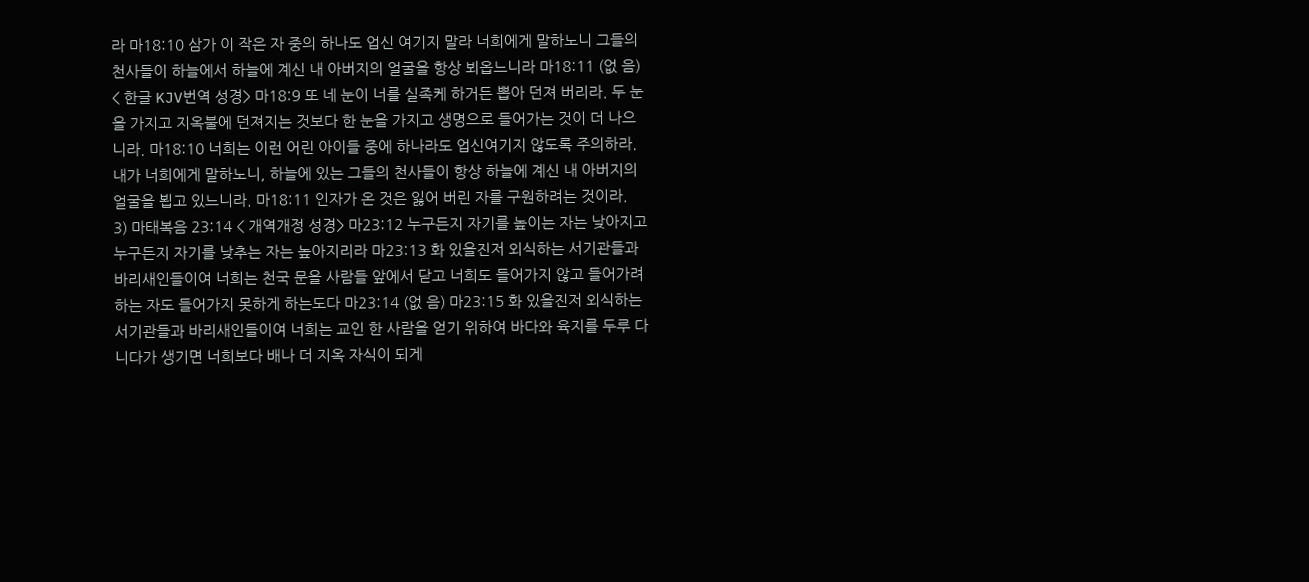라 마18:10 삼가 이 작은 자 중의 하나도 업신 여기지 말라 너희에게 말하노니 그들의 천사들이 하늘에서 하늘에 계신 내 아버지의 얼굴을 항상 뵈옵느니라 마18:11 (없 음)
< 한글 KJV번역 성경> 마18:9 또 네 눈이 너를 실족케 하거든 뽑아 던져 버리라. 두 눈을 가지고 지옥불에 던져지는 것보다 한 눈을 가지고 생명으로 들어가는 것이 더 나으니라. 마18:10 너희는 이런 어린 아이들 중에 하나라도 업신여기지 않도록 주의하라. 내가 너희에게 말하노니, 하늘에 있는 그들의 천사들이 항상 하늘에 계신 내 아버지의 얼굴을 뵙고 있느니라. 마18:11 인자가 온 것은 잃어 버린 자를 구원하려는 것이라.
3) 마태복음 23:14 < 개역개정 성경> 마23:12 누구든지 자기를 높이는 자는 낮아지고 누구든지 자기를 낮추는 자는 높아지리라 마23:13 화 있을진저 외식하는 서기관들과 바리새인들이여 너희는 천국 문을 사람들 앞에서 닫고 너희도 들어가지 않고 들어가려 하는 자도 들어가지 못하게 하는도다 마23:14 (없 음) 마23:15 화 있을진저 외식하는 서기관들과 바리새인들이여 너희는 교인 한 사람을 얻기 위하여 바다와 육지를 두루 다니다가 생기면 너희보다 배나 더 지옥 자식이 되게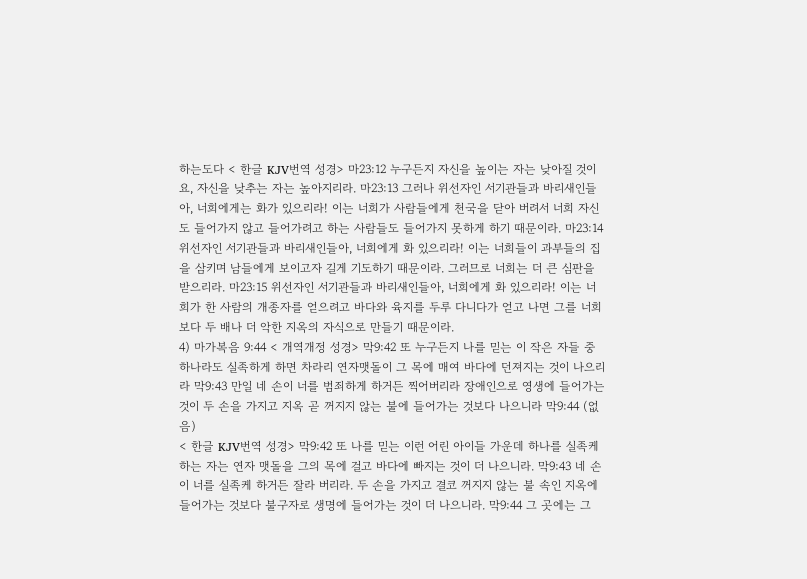하는도다 < 한글 KJV번역 성경> 마23:12 누구든지 자신을 높이는 자는 낮아질 것이요, 자신을 낮추는 자는 높아지리라. 마23:13 그러나 위선자인 서기관들과 바리새인들아, 너희에게는 화가 있으리라! 이는 너희가 사람들에게 천국을 닫아 버려서 너희 자신도 들어가지 않고 들어가려고 하는 사람들도 들어가지 못하게 하기 때문이라. 마23:14 위선자인 서기관들과 바리새인들아, 너희에게 화 있으리라! 이는 너희들이 과부들의 집을 삼키며 남들에게 보이고자 길게 기도하기 때문이라. 그러므로 너희는 더 큰 심판을 받으리라. 마23:15 위선자인 서기관들과 바리새인들아, 너희에게 화 있으리라! 이는 너희가 한 사람의 개종자를 얻으려고 바다와 육지를 두루 다니다가 얻고 나면 그를 너희보다 두 배나 더 악한 지옥의 자식으로 만들기 때문이라.
4) 마가복음 9:44 < 개역개정 성경> 막9:42 또 누구든지 나를 믿는 이 작은 자들 중 하나라도 실족하게 하면 차라리 연자맷돌이 그 목에 매여 바다에 던져지는 것이 나으리라 막9:43 만일 네 손이 너를 범죄하게 하거든 찍어버리라 장애인으로 영생에 들어가는 것이 두 손을 가지고 지옥 곧 꺼지지 않는 불에 들어가는 것보다 나으니라 막9:44 (없 음)
< 한글 KJV번역 성경> 막9:42 또 나를 믿는 이런 어린 아이들 가운데 하나를 실족케 하는 자는 연자 맷돌을 그의 목에 걸고 바다에 빠지는 것이 더 나으니라. 막9:43 네 손이 너를 실족케 하거든 잘라 버리라. 두 손을 가지고 결코 꺼지지 않는 불 속인 지옥에 들어가는 것보다 불구자로 생명에 들어가는 것이 더 나으니라. 막9:44 그 곳에는 그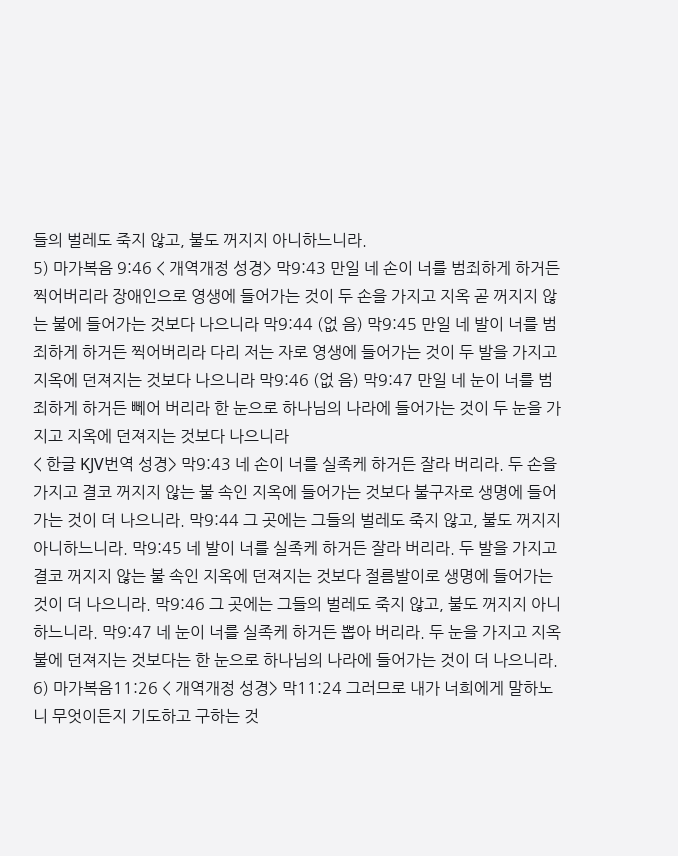들의 벌레도 죽지 않고, 불도 꺼지지 아니하느니라.
5) 마가복음 9:46 < 개역개정 성경> 막9:43 만일 네 손이 너를 범죄하게 하거든 찍어버리라 장애인으로 영생에 들어가는 것이 두 손을 가지고 지옥 곧 꺼지지 않는 불에 들어가는 것보다 나으니라 막9:44 (없 음) 막9:45 만일 네 발이 너를 범죄하게 하거든 찍어버리라 다리 저는 자로 영생에 들어가는 것이 두 발을 가지고 지옥에 던져지는 것보다 나으니라 막9:46 (없 음) 막9:47 만일 네 눈이 너를 범죄하게 하거든 뻬어 버리라 한 눈으로 하나님의 나라에 들어가는 것이 두 눈을 가지고 지옥에 던져지는 것보다 나으니라
< 한글 KJV번역 성경> 막9:43 네 손이 너를 실족케 하거든 잘라 버리라. 두 손을 가지고 결코 꺼지지 않는 불 속인 지옥에 들어가는 것보다 불구자로 생명에 들어가는 것이 더 나으니라. 막9:44 그 곳에는 그들의 벌레도 죽지 않고, 불도 꺼지지 아니하느니라. 막9:45 네 발이 너를 실족케 하거든 잘라 버리라. 두 발을 가지고 결코 꺼지지 않는 불 속인 지옥에 던져지는 것보다 절름발이로 생명에 들어가는 것이 더 나으니라. 막9:46 그 곳에는 그들의 벌레도 죽지 않고, 불도 꺼지지 아니하느니라. 막9:47 네 눈이 너를 실족케 하거든 뽑아 버리라. 두 눈을 가지고 지옥불에 던져지는 것보다는 한 눈으로 하나님의 나라에 들어가는 것이 더 나으니라.
6) 마가복음11:26 < 개역개정 성경> 막11:24 그러므로 내가 너희에게 말하노니 무엇이든지 기도하고 구하는 것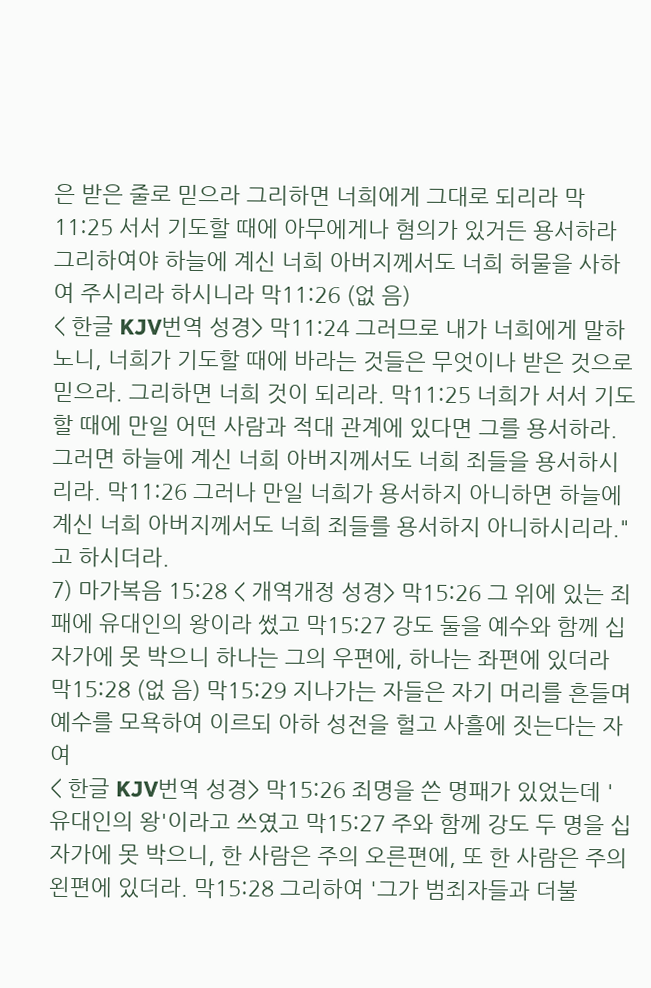은 받은 줄로 믿으라 그리하면 너희에게 그대로 되리라 막11:25 서서 기도할 때에 아무에게나 혐의가 있거든 용서하라 그리하여야 하늘에 계신 너희 아버지께서도 너희 허물을 사하여 주시리라 하시니라 막11:26 (없 음)
< 한글 KJV번역 성경> 막11:24 그러므로 내가 너희에게 말하노니, 너희가 기도할 때에 바라는 것들은 무엇이나 받은 것으로 믿으라. 그리하면 너희 것이 되리라. 막11:25 너희가 서서 기도할 때에 만일 어떤 사람과 적대 관계에 있다면 그를 용서하라. 그러면 하늘에 계신 너희 아버지께서도 너희 죄들을 용서하시리라. 막11:26 그러나 만일 너희가 용서하지 아니하면 하늘에 계신 너희 아버지께서도 너희 죄들를 용서하지 아니하시리라."고 하시더라.
7) 마가복음 15:28 < 개역개정 성경> 막15:26 그 위에 있는 죄패에 유대인의 왕이라 썼고 막15:27 강도 둘을 예수와 함께 십자가에 못 박으니 하나는 그의 우편에, 하나는 좌편에 있더라 막15:28 (없 음) 막15:29 지나가는 자들은 자기 머리를 흔들며 예수를 모욕하여 이르되 아하 성전을 헐고 사흘에 짓는다는 자여
< 한글 KJV번역 성경> 막15:26 죄명을 쓴 명패가 있었는데 '유대인의 왕'이라고 쓰였고 막15:27 주와 함께 강도 두 명을 십자가에 못 박으니, 한 사람은 주의 오른편에, 또 한 사람은 주의 왼편에 있더라. 막15:28 그리하여 '그가 범죄자들과 더불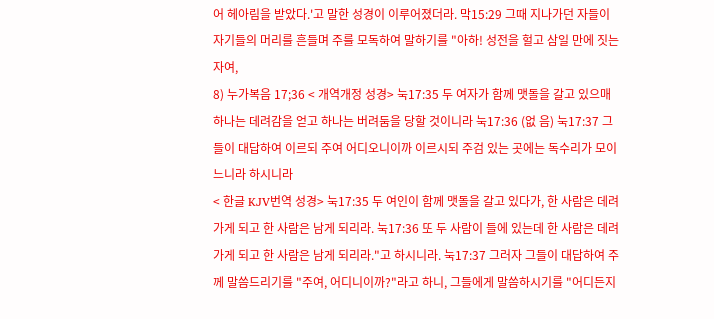어 헤아림을 받았다.'고 말한 성경이 이루어졌더라. 막15:29 그때 지나가던 자들이 자기들의 머리를 흔들며 주를 모독하여 말하기를 "아하! 성전을 헐고 삼일 만에 짓는 자여,
8) 누가복음 17;36 < 개역개정 성경> 눅17:35 두 여자가 함께 맷돌을 갈고 있으매 하나는 데려감을 얻고 하나는 버려둠을 당할 것이니라 눅17:36 (없 음) 눅17:37 그들이 대답하여 이르되 주여 어디오니이까 이르시되 주검 있는 곳에는 독수리가 모이느니라 하시니라
< 한글 KJV번역 성경> 눅17:35 두 여인이 함께 맷돌을 갈고 있다가, 한 사람은 데려가게 되고 한 사람은 남게 되리라. 눅17:36 또 두 사람이 들에 있는데 한 사람은 데려가게 되고 한 사람은 남게 되리라."고 하시니라. 눅17:37 그러자 그들이 대답하여 주께 말씀드리기를 "주여, 어디니이까?"라고 하니, 그들에게 말씀하시기를 "어디든지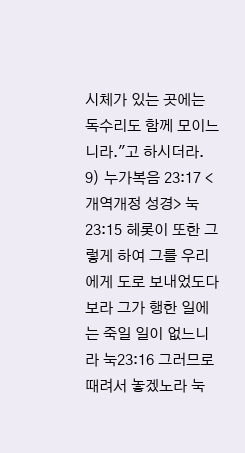시체가 있는 곳에는 독수리도 함께 모이느니라."고 하시더라.
9) 누가복음 23:17 < 개역개정 성경> 눅23:15 헤롯이 또한 그렇게 하여 그를 우리에게 도로 보내었도다 보라 그가 행한 일에는 죽일 일이 없느니라 눅23:16 그러므로 때려서 놓겠노라 눅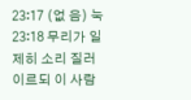23:17 (없 음) 눅23:18 무리가 일제히 소리 질러 이르되 이 사람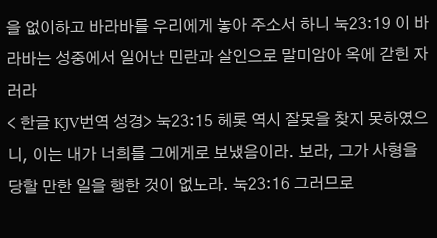을 없이하고 바라바를 우리에게 놓아 주소서 하니 눅23:19 이 바라바는 성중에서 일어난 민란과 살인으로 말미암아 옥에 갇힌 자러라
< 한글 KJV번역 성경> 눅23:15 헤롯 역시 잘못을 찾지 못하였으니, 이는 내가 너희를 그에게로 보냈음이라. 보라, 그가 사형을 당할 만한 일을 행한 것이 없노라. 눅23:16 그러므로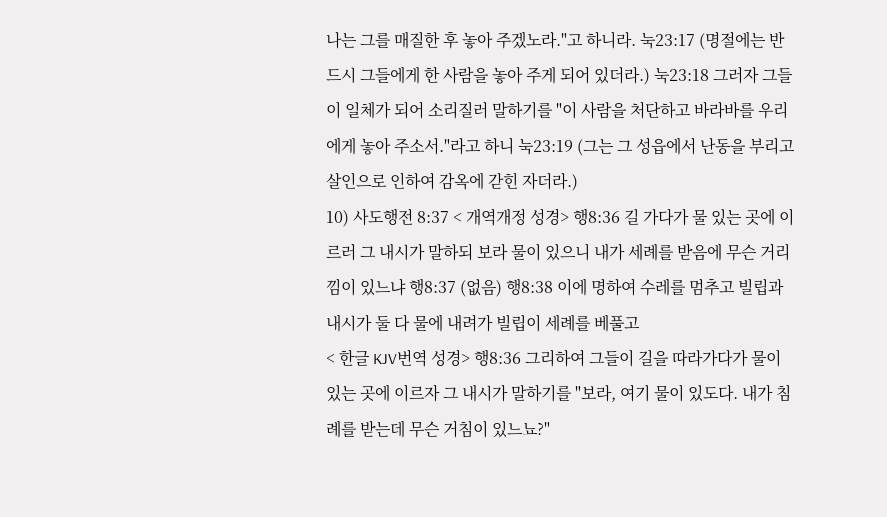나는 그를 매질한 후 놓아 주겠노라."고 하니라. 눅23:17 (명절에는 반드시 그들에게 한 사람을 놓아 주게 되어 있더라.) 눅23:18 그러자 그들이 일체가 되어 소리질러 말하기를 "이 사람을 처단하고 바라바를 우리에게 놓아 주소서."라고 하니 눅23:19 (그는 그 성읍에서 난동을 부리고 살인으로 인하여 감옥에 갇힌 자더라.)
10) 사도행전 8:37 < 개역개정 성경> 행8:36 길 가다가 물 있는 곳에 이르러 그 내시가 말하되 보라 물이 있으니 내가 세례를 받음에 무슨 거리낌이 있느냐 행8:37 (없음) 행8:38 이에 명하여 수레를 멈추고 빌립과 내시가 둘 다 물에 내려가 빌립이 세례를 베풀고
< 한글 KJV번역 성경> 행8:36 그리하여 그들이 길을 따라가다가 물이 있는 곳에 이르자 그 내시가 말하기를 "보라, 여기 물이 있도다. 내가 침례를 받는데 무슨 거침이 있느뇨?"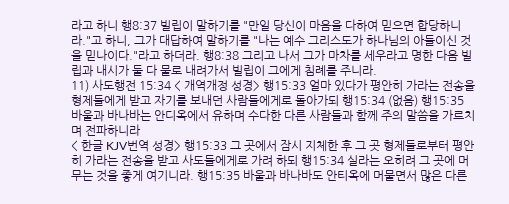라고 하니 행8:37 빌립이 말하기를 "만일 당신이 마음을 다하여 믿으면 합당하니라."고 하니, 그가 대답하여 말하기를 "나는 예수 그리스도가 하나님의 아들이신 것을 믿나이다."라고 하더라. 행8:38 그리고 나서 그가 마차를 세우라고 명한 다음 빌립과 내시가 둘 다 물로 내려가서 빌립이 그에게 침례를 주니라.
11) 사도행전 15:34 < 개역개정 성경> 행15:33 얼마 있다가 평안히 가라는 전송을 형제들에게 받고 자기를 보내던 사람들에게로 돌아가되 행15:34 (없음) 행15:35 바울과 바나바는 안디옥에서 유하며 수다한 다른 사람들과 함께 주의 말씀을 가르치며 전파하니라
< 한글 KJV번역 성경> 행15:33 그 곳에서 잠시 지체한 후 그 곳 형제들로부터 평안히 가라는 전송을 받고 사도들에게로 가려 하되 행15:34 실라는 오히려 그 곳에 머무는 것을 좋게 여기니라. 행15:35 바울과 바나바도 안티옥에 머물면서 많은 다른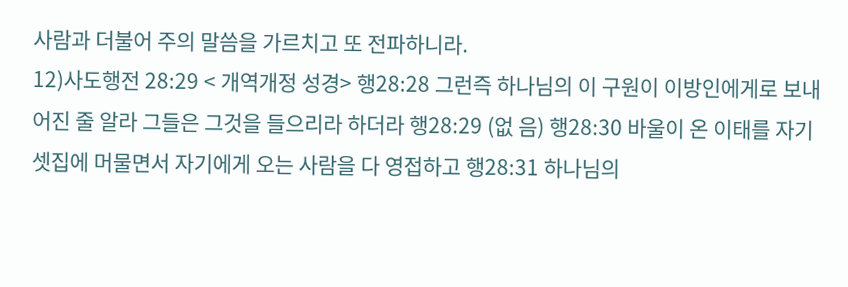사람과 더불어 주의 말씀을 가르치고 또 전파하니라.
12)사도행전 28:29 < 개역개정 성경> 행28:28 그런즉 하나님의 이 구원이 이방인에게로 보내어진 줄 알라 그들은 그것을 들으리라 하더라 행28:29 (없 음) 행28:30 바울이 온 이태를 자기 셋집에 머물면서 자기에게 오는 사람을 다 영접하고 행28:31 하나님의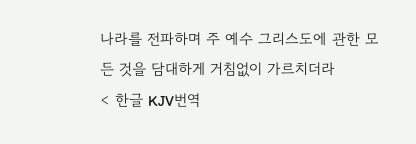나라를 전파하며 주 예수 그리스도에 관한 모든 것을 담대하게 거침없이 가르치더라
< 한글 KJV번역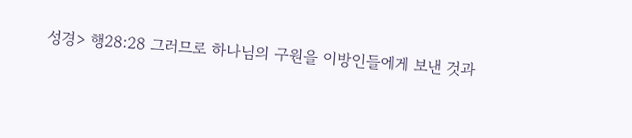성경> 행28:28 그러므로 하나님의 구원을 이방인들에게 보낸 것과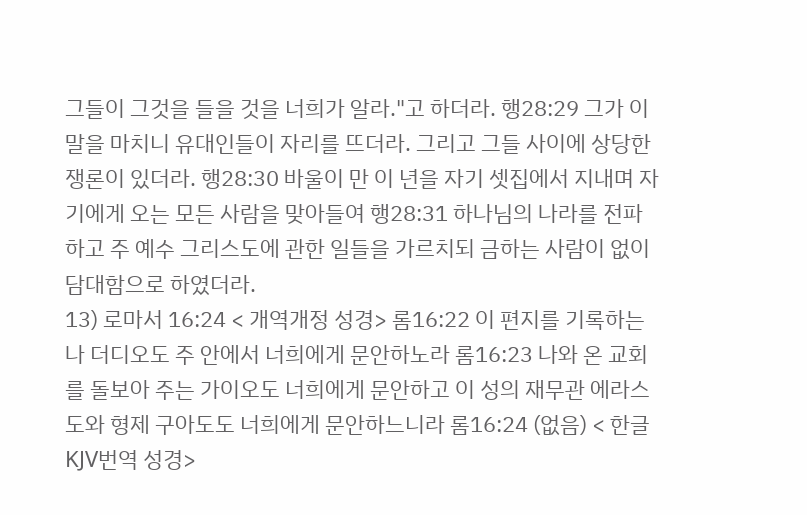그들이 그것을 들을 것을 너희가 알라."고 하더라. 행28:29 그가 이 말을 마치니 유대인들이 자리를 뜨더라. 그리고 그들 사이에 상당한 쟁론이 있더라. 행28:30 바울이 만 이 년을 자기 셋집에서 지내며 자기에게 오는 모든 사람을 맞아들여 행28:31 하나님의 나라를 전파하고 주 예수 그리스도에 관한 일들을 가르치되 금하는 사람이 없이 담대함으로 하였더라.
13) 로마서 16:24 < 개역개정 성경> 롬16:22 이 편지를 기록하는 나 더디오도 주 안에서 너희에게 문안하노라 롬16:23 나와 온 교회를 돌보아 주는 가이오도 너희에게 문안하고 이 성의 재무관 에라스도와 형제 구아도도 너희에게 문안하느니라 롬16:24 (없음) < 한글 KJV번역 성경>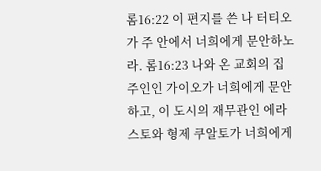롬16:22 이 편지를 쓴 나 터티오가 주 안에서 너희에게 문안하노라. 롬16:23 나와 온 교회의 집 주인인 가이오가 너희에게 문안하고, 이 도시의 재무관인 에라스토와 형제 쿠알토가 너희에게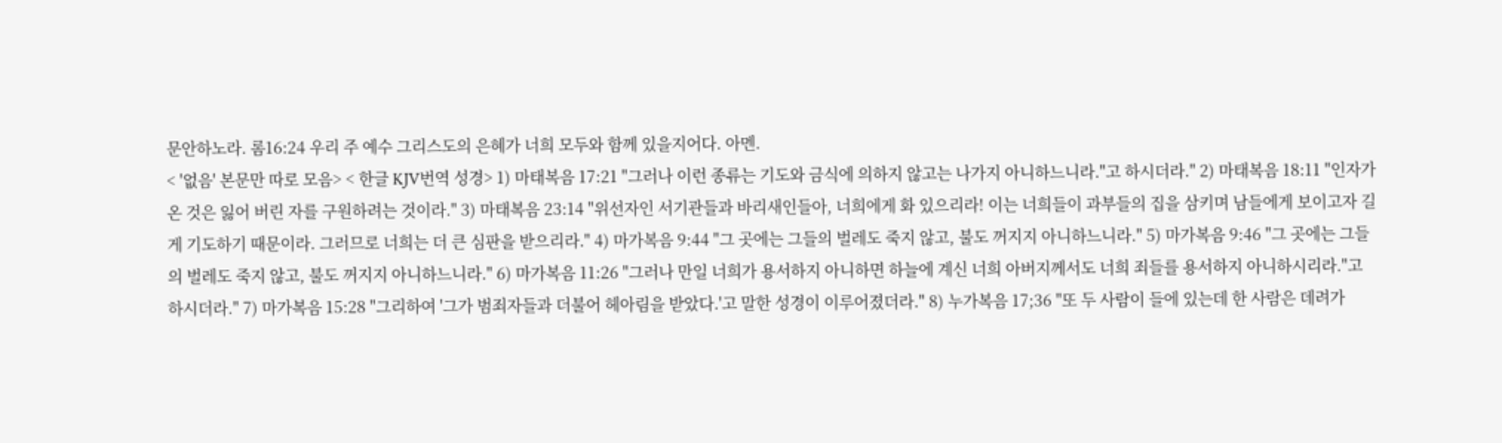문안하노라. 롬16:24 우리 주 예수 그리스도의 은혜가 너희 모두와 함께 있을지어다. 아멘.
< '없음' 본문만 따로 모음> < 한글 KJV번역 성경> 1) 마태복음 17:21 "그러나 이런 종류는 기도와 금식에 의하지 않고는 나가지 아니하느니라."고 하시더라." 2) 마태복음 18:11 "인자가 온 것은 잃어 버린 자를 구원하려는 것이라." 3) 마태복음 23:14 "위선자인 서기관들과 바리새인들아, 너희에게 화 있으리라! 이는 너희들이 과부들의 집을 삼키며 남들에게 보이고자 길게 기도하기 때문이라. 그러므로 너희는 더 큰 심판을 받으리라." 4) 마가복음 9:44 "그 곳에는 그들의 벌레도 죽지 않고, 불도 꺼지지 아니하느니라." 5) 마가복음 9:46 "그 곳에는 그들의 벌레도 죽지 않고, 불도 꺼지지 아니하느니라." 6) 마가복음 11:26 "그러나 만일 너희가 용서하지 아니하면 하늘에 계신 너희 아버지께서도 너희 죄들를 용서하지 아니하시리라."고 하시더라." 7) 마가복음 15:28 "그리하여 '그가 범죄자들과 더불어 헤아림을 받았다.'고 말한 성경이 이루어졌더라." 8) 누가복음 17;36 "또 두 사람이 들에 있는데 한 사람은 데려가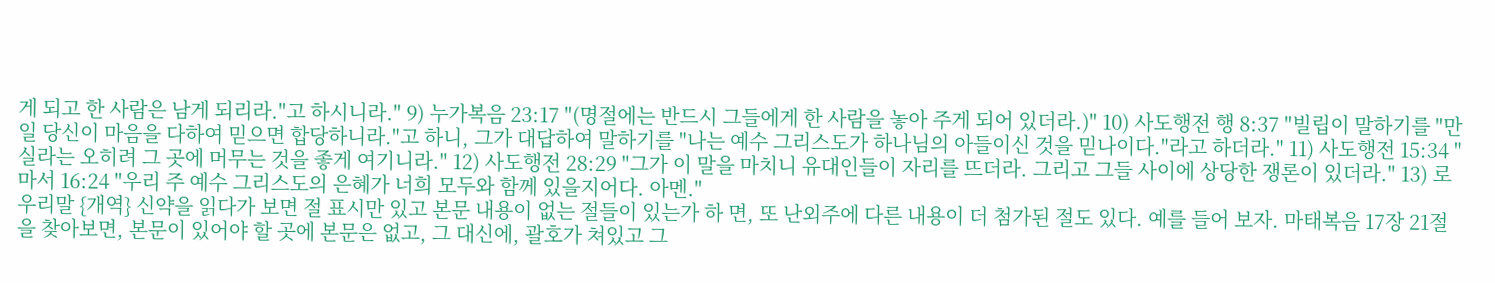게 되고 한 사람은 남게 되리라."고 하시니라." 9) 누가복음 23:17 "(명절에는 반드시 그들에게 한 사람을 놓아 주게 되어 있더라.)" 10) 사도행전 행 8:37 "빌립이 말하기를 "만일 당신이 마음을 다하여 믿으면 합당하니라."고 하니, 그가 대답하여 말하기를 "나는 예수 그리스도가 하나님의 아들이신 것을 믿나이다."라고 하더라." 11) 사도행전 15:34 "실라는 오히려 그 곳에 머무는 것을 좋게 여기니라." 12) 사도행전 28:29 "그가 이 말을 마치니 유대인들이 자리를 뜨더라. 그리고 그들 사이에 상당한 쟁론이 있더라." 13) 로마서 16:24 "우리 주 예수 그리스도의 은혜가 너희 모두와 함께 있을지어다. 아멘."
우리말 {개역} 신약을 읽다가 보면 절 표시만 있고 본문 내용이 없는 절들이 있는가 하 면, 또 난외주에 다른 내용이 더 첨가된 절도 있다. 예를 들어 보자. 마태복음 17장 21절을 찾아보면, 본문이 있어야 할 곳에 본문은 없고, 그 대신에, 괄호가 쳐있고 그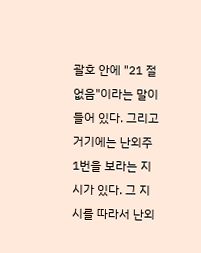괄호 안에 "21 절 없음"이라는 말이 들어 있다. 그리고 거기에는 난외주 1번을 보라는 지시가 있다. 그 지 시를 따라서 난외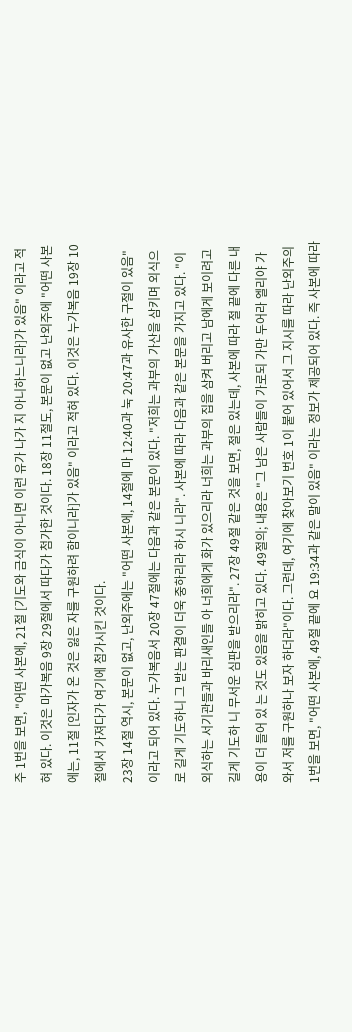주 1번을 보면, "어떤 사본에, 21절 [기도와 금식이 아니면 이런 유가 나가 지 아니하느니라]가 있음" 이라고 적혀 있다. 이것은 마가복음 9장 29절에서 따다가 첨가한 것이다. 18장 11절도, 본문이 없고 난외주에 "어떤 사본에는, 11절 [인자가 온 것은 잃은 자를 구원하려 함이니라]가 있음" 이라고 적혀 있다. 이것은 누가복음 19장 10절에서 가져다가 여기에 첨가시킨 것이다.
23장 14절 역시, 본문이 없고, 난외주에는 "어떤 사본에, 14절에 마 12:40과 눅 20:47과 유사한 구절이 있음"이라고 되어 있다. 누가복음서 20장 47절에는 다음과 같은 본문이 있다. "저희는 과부의 가산을 삼키며 외식으로 길게 기도하니 그 받는 판결이 더욱 중하리라 하시 니라". 사본에 따라 다음과 같은 본문을 가지고 있다. "이 외식하는 서기관들과 바리새인들 아 너희에게 화가 있으리라 너희는 과부의 집을 삼켜 버리고 남에게 보이려고 길게 기도하 니 무서운 심판을 받으리라". 27장 49절 같은 것을 보면, 절은 있는데, 사본에 따라 절 끝에 다른 내용이 더 들어 있 는 것도 있음을 밝히고 있다. 49절의; 내용은 "그 남은 사람들이 가로되 가만 두어라 엘리야 가 와서 저를 구원하나 보자 하더라"이다. 그런데, 여기에 찾아보기 번호 1이 붙어 있어서 그 지시를 따라 난외주의 1번을 보면, "어떤 사본에, 49절 끝에 요 19:34과 같은 말이 있음" 이라는 정보가 제공되어 있다. 즉 사본에 따라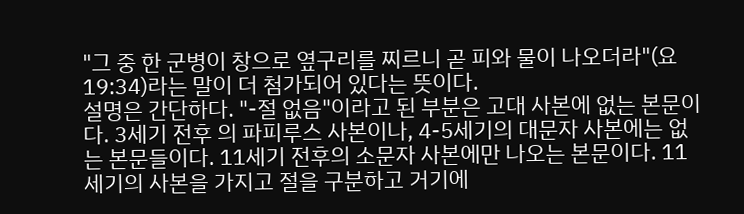"그 중 한 군병이 창으로 옆구리를 찌르니 곧 피와 물이 나오더라"(요 19:34)라는 말이 더 첨가되어 있다는 뜻이다.
설명은 간단하다. "-절 없음"이라고 된 부분은 고대 사본에 없는 본문이다. 3세기 전후 의 파피루스 사본이나, 4-5세기의 대문자 사본에는 없는 본문들이다. 11세기 전후의 소문자 사본에만 나오는 본문이다. 11세기의 사본을 가지고 절을 구분하고 거기에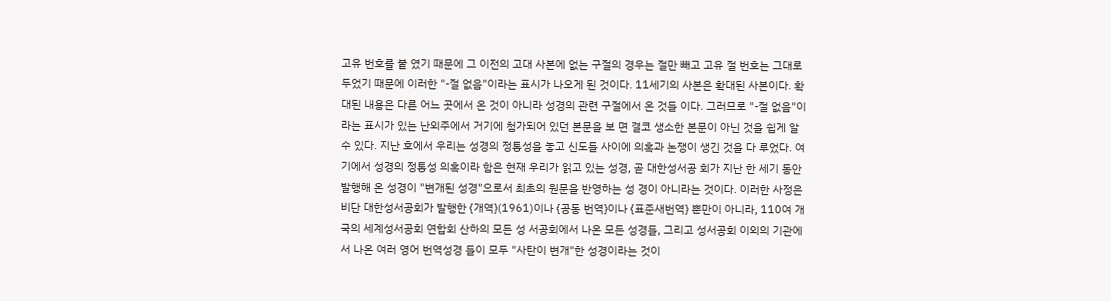고유 번호를 붙 였기 때문에 그 이전의 고대 사본에 없는 구절의 경우는 절만 빼고 고유 절 번호는 그대로 두었기 때문에 이러한 "-절 없음"이라는 표시가 나오게 된 것이다. 11세기의 사본은 확대된 사본이다. 확대된 내용은 다른 어느 곳에서 온 것이 아니라 성경의 관련 구절에서 온 것들 이다. 그러므로 "-절 없음"이라는 표시가 있는 난외주에서 거기에 첨가되어 있던 본문을 보 면 결코 생소한 본문이 아닌 것을 쉽게 알 수 있다. 지난 호에서 우리는 성경의 정통성을 놓고 신도들 사이에 의혹과 논쟁이 생긴 것을 다 루었다. 여기에서 성경의 정통성 의혹이라 함은 현재 우리가 읽고 있는 성경, 곧 대한성서공 회가 지난 한 세기 동안 발행해 온 성경이 "변개된 성경"으로서 최초의 원문을 반영하는 성 경이 아니라는 것이다. 이러한 사정은 비단 대한성서공회가 발행한 {개역}(1961)이나 {공동 번역}이나 {표준새번역} 뿐만이 아니라, 110여 개국의 세계성서공회 연합회 산하의 모든 성 서공회에서 나온 모든 성경들, 그리고 성서공회 이외의 기관에서 나온 여러 영어 번역성경 들이 모두 "사탄이 변개"한 성경이라는 것이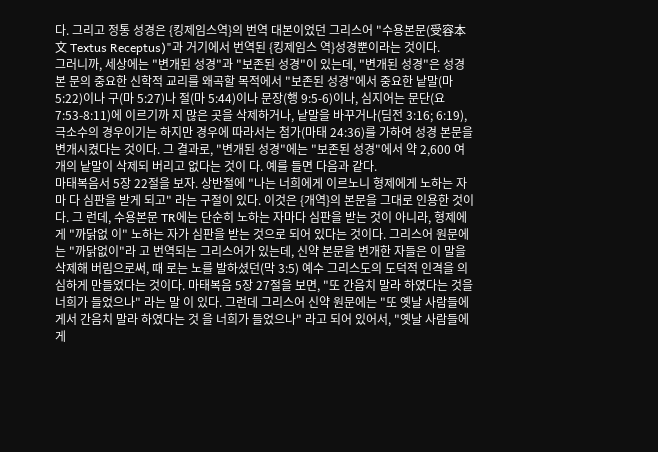다. 그리고 정통 성경은 {킹제임스역}의 번역 대본이었던 그리스어 "수용본문(受容本文 Textus Receptus)"과 거기에서 번역된 {킹제임스 역}성경뿐이라는 것이다.
그러니까, 세상에는 "변개된 성경"과 "보존된 성경"이 있는데, "변개된 성경"은 성경 본 문의 중요한 신학적 교리를 왜곡할 목적에서 "보존된 성경"에서 중요한 낱말(마 5:22)이나 구(마 5:27)나 절(마 5:44)이나 문장(행 9:5-6)이나, 심지어는 문단(요 7:53-8:11)에 이르기까 지 많은 곳을 삭제하거나, 낱말을 바꾸거나(딤전 3:16; 6:19), 극소수의 경우이기는 하지만 경우에 따라서는 첨가(마태 24:36)를 가하여 성경 본문을 변개시켰다는 것이다. 그 결과로, "변개된 성경"에는 "보존된 성경"에서 약 2,600 여 개의 낱말이 삭제되 버리고 없다는 것이 다. 예를 들면 다음과 같다.
마태복음서 5장 22절을 보자. 상반절에 "나는 너희에게 이르노니 형제에게 노하는 자마 다 심판을 받게 되고" 라는 구절이 있다. 이것은 {개역}의 본문을 그대로 인용한 것이다. 그 런데, 수용본문 TR에는 단순히 노하는 자마다 심판을 받는 것이 아니라, 형제에게 "까닭없 이" 노하는 자가 심판을 받는 것으로 되어 있다는 것이다. 그리스어 원문에는 "까닭없이"라 고 번역되는 그리스어가 있는데, 신약 본문을 변개한 자들은 이 말을 삭제해 버림으로써, 때 로는 노를 발하셨던(막 3:5) 예수 그리스도의 도덕적 인격을 의심하게 만들었다는 것이다. 마태복음 5장 27절을 보면, "또 간음치 말라 하였다는 것을 너희가 들었으나" 라는 말 이 있다. 그런데 그리스어 신약 원문에는 "또 옛날 사람들에게서 간음치 말라 하였다는 것 을 너희가 들었으나" 라고 되어 있어서, "옛날 사람들에게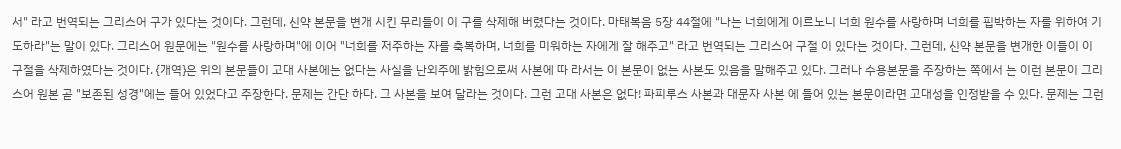서" 라고 번역되는 그리스어 구가 있다는 것이다. 그런데, 신약 본문을 변개 시킨 무리들이 이 구를 삭제해 버렸다는 것이다. 마태복음 5장 44절에 "나는 너희에게 이르노니 너희 원수를 사랑하며 너희를 핍박하는 자를 위하여 기도하라"는 말이 있다. 그리스어 원문에는 "원수를 사랑하며"에 이어 "너희를 저주하는 자를 축복하며, 너희를 미워하는 자에게 잘 해주고" 라고 번역되는 그리스어 구절 이 있다는 것이다. 그런데, 신약 본문을 변개한 이들이 이 구절을 삭제하였다는 것이다. {개역}은 위의 본문들이 고대 사본에는 없다는 사실을 난외주에 밝힘으로써 사본에 따 라서는 이 본문이 없는 사본도 있음을 말해주고 있다. 그러나 수용본문을 주장하는 쪽에서 는 이런 본문이 그리스어 원본 곧 "보존된 성경"에는 들어 있었다고 주장한다. 문제는 간단 하다. 그 사본을 보여 달라는 것이다. 그런 고대 사본은 없다! 파피루스 사본과 대문자 사본 에 들어 있는 본문이라면 고대성을 인정받을 수 있다. 문제는 그런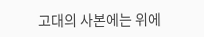고대의 사본에는 위에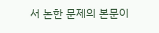서 논한 문제의 본문이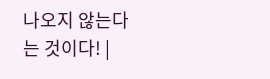나오지 않는다는 것이다! |